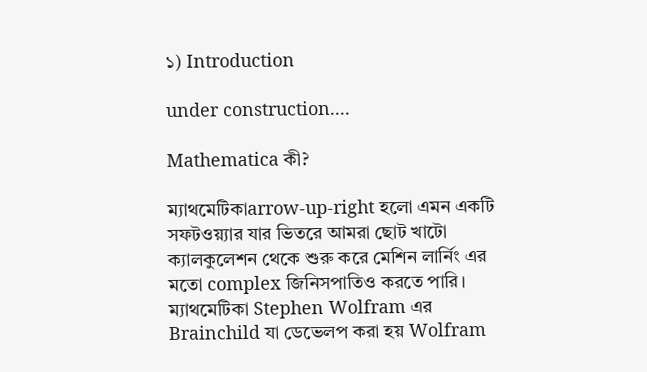১) Introduction

under construction....

Mathematica কী?

ম্যাথমেটিকাarrow-up-right হলো এমন একটি সফটওয়্যার যার ভিতরে আমরা ছোট খাটো ক্যালকুলেশন থেকে শুরু করে মেশিন লার্নিং এর মতো complex জিনিসপাতিও করতে পারি। ম্যাথমেটিকা Stephen Wolfram এর Brainchild যা ডেভেলপ করা হয় Wolfram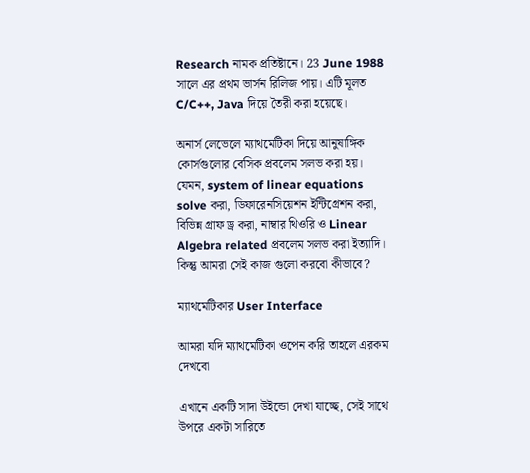Research নামক প্রতিষ্টানে। 23 June 1988 সালে এর প্রথম ভার্সন রিলিজ পায়। এটি মূলত C/C++, Java দিয়ে তৈরী করা হয়েছে।

অনার্স লেভেলে ম্যাথমেটিকা দিয়ে আনুষাঙ্গিক কোর্সগুলোর বেসিক প্রবলেম সলভ করা হয়। যেমন, system of linear equations solve করা, ডিফারেনসিয়েশন ইন্টিগ্রেশন করা, বিভিন্ন গ্রাফ ড্র করা, নাম্বার থিওরি ও Linear Algebra related প্রবলেম সলভ করা ইত্যাদি। কিন্তু আমরা সেই কাজ গুলো করবো কীভাবে?

ম্যাথমেটিকার User Interface

আমরা যদি ম্যাথমেটিকা ওপেন করি তাহলে এরকম দেখবো

এখানে একটি সাদা উইন্ডো দেখা যাচ্ছে, সেই সাথে উপরে একটা সারিতে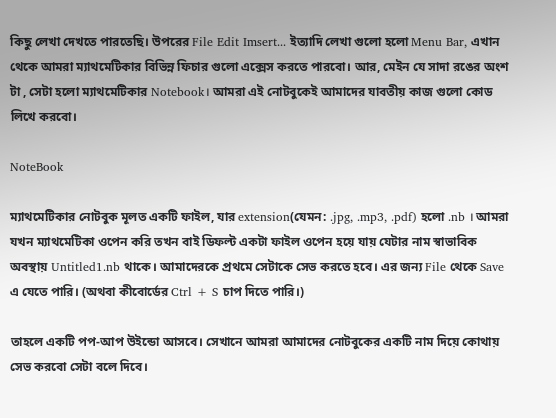কিছু লেখা দেখতে পারতেছি। উপরের File Edit Imsert... ইত্যাদি লেখা গুলো হলো Menu Bar, এখান থেকে আমরা ম্যাথমেটিকার বিভিন্ন ফিচার গুলো এক্সেস করতে পারবো। আর, মেইন যে সাদা রঙের অংশ টা , সেটা হলো ম্যাথমেটিকার Notebook। আমরা এই নোটবুকেই আমাদের যাবতীয় কাজ গুলো কোড লিখে করবো।

NoteBook

ম্যাথমেটিকার নোটবুক মূলত একটি ফাইল, যার extension(যেমন: .jpg, .mp3, .pdf) হলো .nb । আমরা যখন ম্যাথমেটিকা ওপেন করি তখন বাই ডিফল্ট একটা ফাইল ওপেন হয়ে যায় যেটার নাম স্বাভাবিক অবস্থায় Untitled1.nb থাকে। আমাদেরকে প্রথমে সেটাকে সেভ করতে হবে। এর জন্য File থেকে Save এ যেতে পারি। (অথবা কীবোর্ডের Ctrl + S চাপ দিতে পারি।)

তাহলে একটি পপ-আপ উইন্ডো আসবে। সেখানে আমরা আমাদের নোটবুকের একটি নাম দিয়ে কোথায় সেভ করবো সেটা বলে দিবে।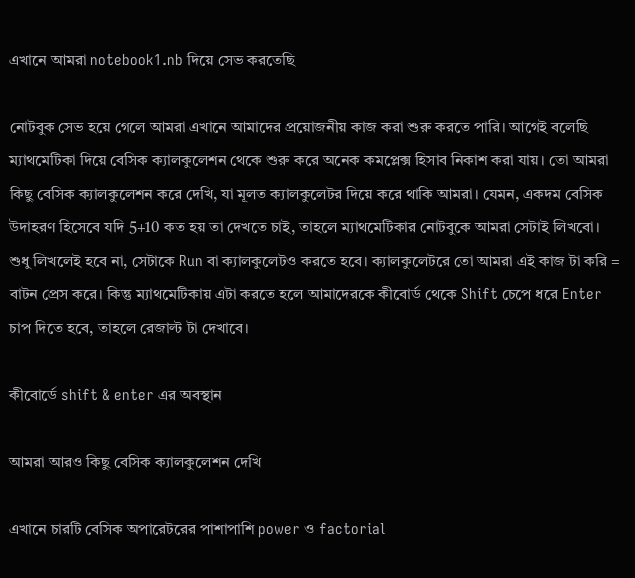এখানে আমরা notebook1.nb দিয়ে সেভ করতেছি

নোটবুক সেভ হয়ে গেলে আমরা এখানে আমাদের প্রয়োজনীয় কাজ করা শুরু করতে পারি। আগেই বলেছি ম্যাথমেটিকা দিয়ে বেসিক ক্যালকুলেশন থেকে শুরু করে অনেক কমপ্লেক্স হিসাব নিকাশ করা যায়। তো আমরা কিছু বেসিক ক্যালকুলেশন করে দেখি, যা মূলত ক্যালকুলেটর দিয়ে করে থাকি আমরা। যেমন, একদম বেসিক উদাহরণ হিসেবে যদি 5+10 কত হয় তা দেখতে চাই, তাহলে ম্যাথমেটিকার নোটবুকে আমরা সেটাই লিখবো। শুধু লিখলেই হবে না, সেটাকে Run বা ক্যালকুলেটও করতে হবে। ক্যালকুলেটরে তো আমরা এই কাজ টা করি = বাটন প্রেস করে। কিন্তু ম্যাথমেটিকায় এটা করতে হলে আমাদেরকে কীবোর্ড থেকে Shift চেপে ধরে Enter চাপ দিতে হবে, তাহলে রেজাল্ট টা দেখাবে।

কীবোর্ডে shift & enter এর অবস্থান

আমরা আরও কিছু বেসিক ক্যালকুলেশন দেখি

এখানে চারটি বেসিক অপারেটরের পাশাপাশি power ও factorial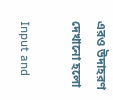এরও উদাহরণ দেখানো হলো

Input and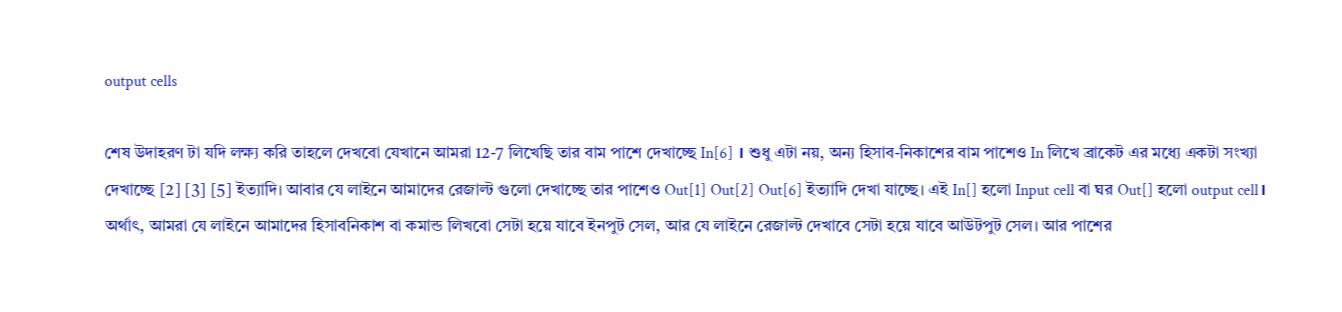output cells

শেষ উদাহরণ টা যদি লক্ষ্য করি তাহলে দেখবো যেখানে আমরা 12-7 লিখেছি তার বাম পাশে দেখাচ্ছে In[6] । শুধু এটা নয়, অন্য হিসাব-নিকাশের বাম পাশেও In লিখে ব্রাকেট এর মধ্যে একটা সংখ্যা দেখাচ্ছে [2] [3] [5] ইত্যাদি। আবার যে লাইনে আমাদের রেজাল্ট গুলো দেখাচ্ছে তার পাশেও Out[1] Out[2] Out[6] ইত্যাদি দেখা যাচ্ছে। এই In[] হলো Input cell বা ঘর Out[] হলো output cell। অর্থাৎ, আমরা যে লাইনে আমাদের হিসাবনিকাশ বা কমান্ড লিখবো সেটা হয়ে যাবে ইনপুট সেল, আর যে লাইনে রেজাল্ট দেখাবে সেটা হয়ে যাবে আউটপুট সেল। আর পাশের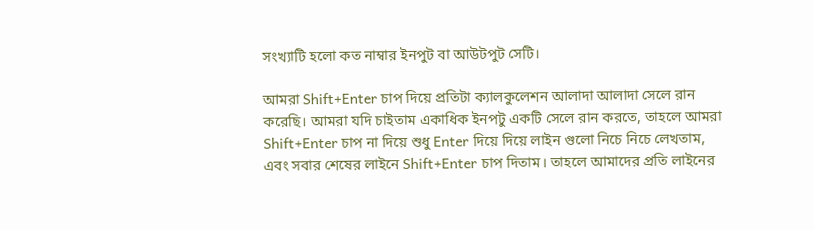সংখ্যাটি হলো কত নাম্বার ইনপুট বা আউটপুট সেটি।

আমরা Shift+Enter চাপ দিয়ে প্রতিটা ক্যালকুলেশন আলাদা আলাদা সেলে রান করেছি। আমরা যদি চাইতাম একাধিক ইনপটু একটি সেলে রান করতে, তাহলে আমরা Shift+Enter চাপ না দিয়ে শুধু Enter দিয়ে দিয়ে লাইন গুলো নিচে নিচে লেখতাম, এবং সবার শেষের লাইনে Shift+Enter চাপ দিতাম। তাহলে আমাদের প্রতি লাইনের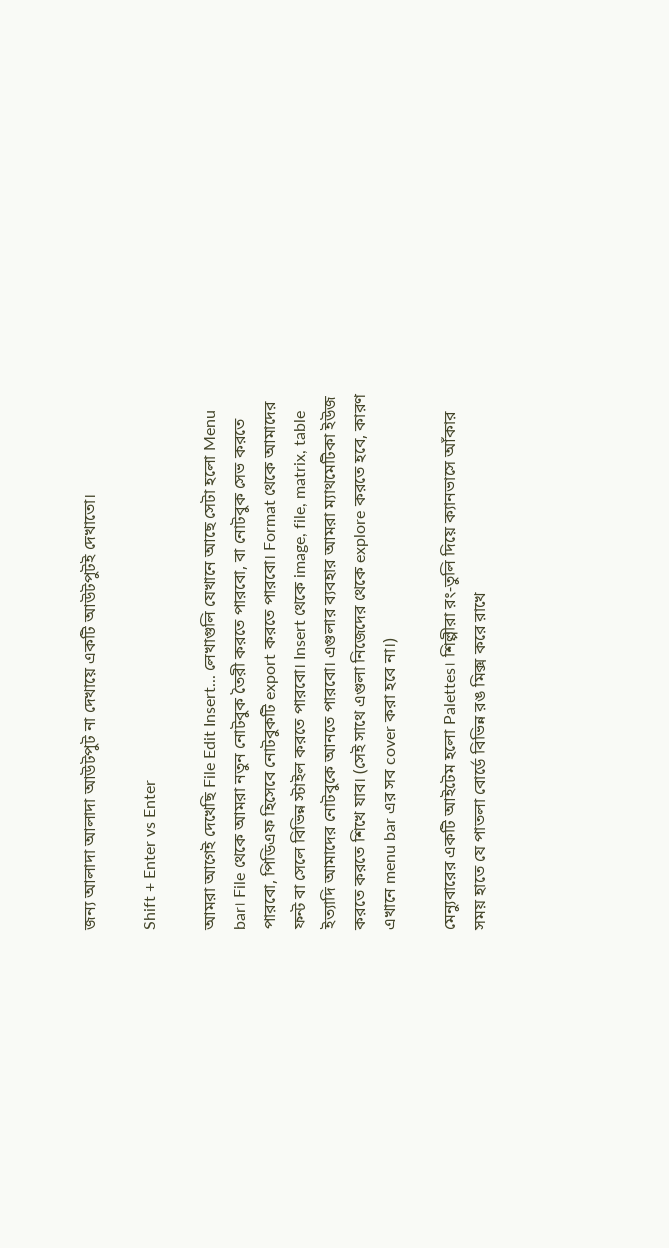জন্য আলাদা আলাদা আউটপুট না দেখায়ে একটি আউটপুটই দেখাতো।

Shift + Enter vs Enter

আমরা আগেই দেখেছি File Edit Insert... লেখাগুলি যেখানে আছে সেটা হলো Menu bar। File থেকে আমরা নতুন নোটবুক তৈরী করতে পারবো, বা নোটবুক সেভ করতে পারবো, পিডিএফ হিসেবে নোটবুকটি export করতে পারবো। Format থেকে আমাদের ফন্ট বা সেলে বিভিন্ন স্টাইল করতে পারবো। Insert থেকে image, file, matrix, table ইত্যাদি আমাদের নোটবুকে আনতে পারবো। এগুলার ব্যবহার আমরা ম্যাথমেটিকা ইউজ করতে করতে শিখে যাব। (সেই সাথে এগুলা নিজেদের থেকে explore করতে হবে, কারণ এখানে menu bar এর সব cover করা হবে না।)

মেন্যুবারের একটি আইটেম হলো Palettes। শিল্পীরা রং-তুলি দিয়ে ক্যানভাসে আঁকার সময় হাতে যে পাতলা বোর্ডে বিভিন্ন রঙ মিক্স করে রাখে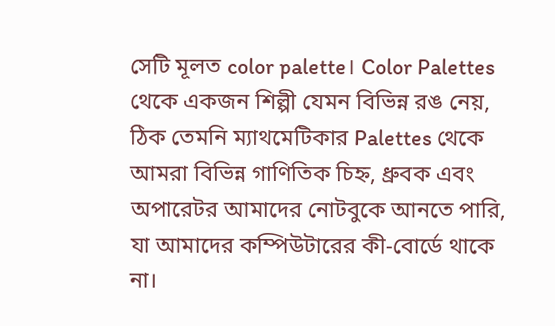সেটি মূলত color palette। Color Palettes থেকে একজন শিল্পী যেমন বিভিন্ন রঙ নেয়, ঠিক তেমনি ম্যাথমেটিকার Palettes থেকে আমরা বিভিন্ন গাণিতিক চিহ্ন, ধ্রুবক এবং অপারেটর আমাদের নোটবুকে আনতে পারি, যা আমাদের কম্পিউটারের কী-বোর্ডে থাকে না।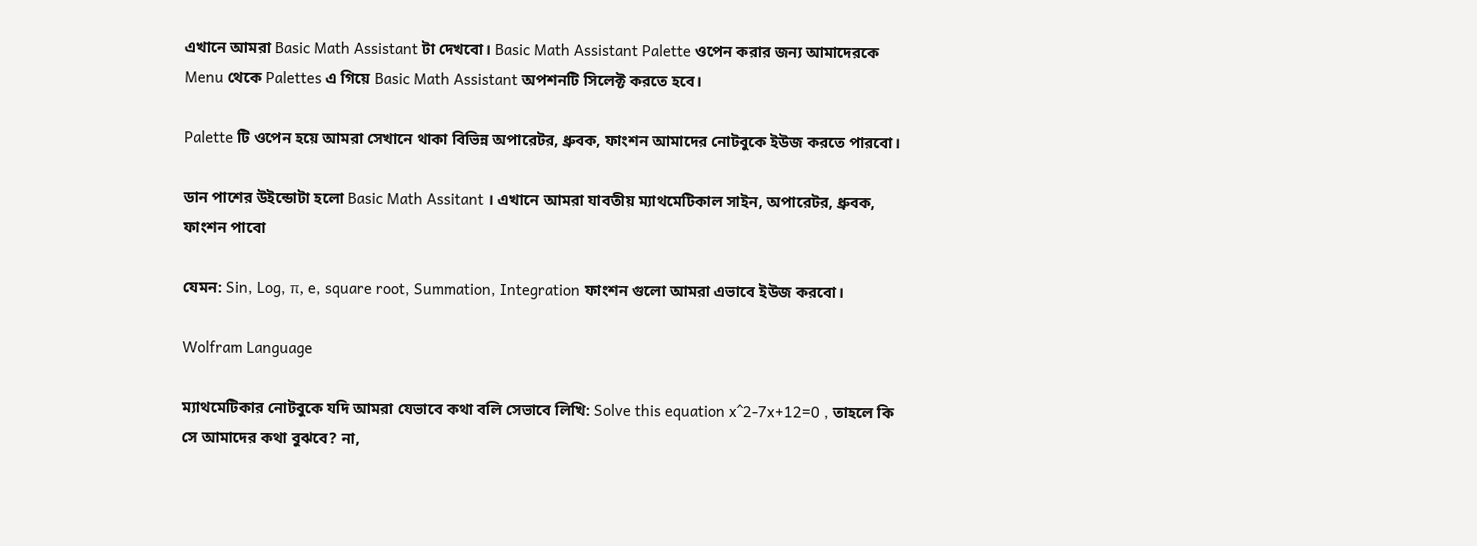এখানে আমরা Basic Math Assistant টা দেখবো। Basic Math Assistant Palette ওপেন করার জন্য আমাদেরকে Menu থেকে Palettes এ গিয়ে Basic Math Assistant অপশনটি সিলেক্ট করতে হবে।

Palette টি ওপেন হয়ে আমরা সেখানে থাকা বিভিন্ন অপারেটর, ধ্রুবক, ফাংশন আমাদের নোটবুকে ইউজ করতে পারবো।

ডান পাশের উইন্ডোটা হলো Basic Math Assitant । এখানে আমরা যাবতীয় ম্যাথমেটিকাল সাইন, অপারেটর, ধ্রুবক, ফাংশন পাবো

যেমন: Sin, Log, π, e, square root, Summation, Integration ফাংশন গুলো আমরা এভাবে ইউজ করবো।

Wolfram Language

ম্যাথমেটিকার নোটবুকে যদি আমরা যেভাবে কথা বলি সেভাবে লিখি: Solve this equation x^2-7x+12=0 , তাহলে কি সে আমাদের কথা বুঝবে? না,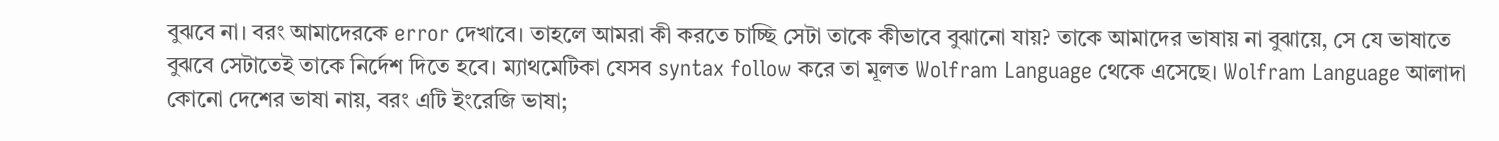বুঝবে না। বরং আমাদেরকে error দেখাবে। তাহলে আমরা কী করতে চাচ্ছি সেটা তাকে কীভাবে বুঝানো যায়? তাকে আমাদের ভাষায় না বুঝায়ে, সে যে ভাষাতে বুঝবে সেটাতেই তাকে নির্দেশ দিতে হবে। ম্যাথমেটিকা যেসব syntax follow করে তা মূলত Wolfram Language থেকে এসেছে। Wolfram Language আলাদা কোনো দেশের ভাষা নায়, বরং এটি ইংরেজি ভাষা;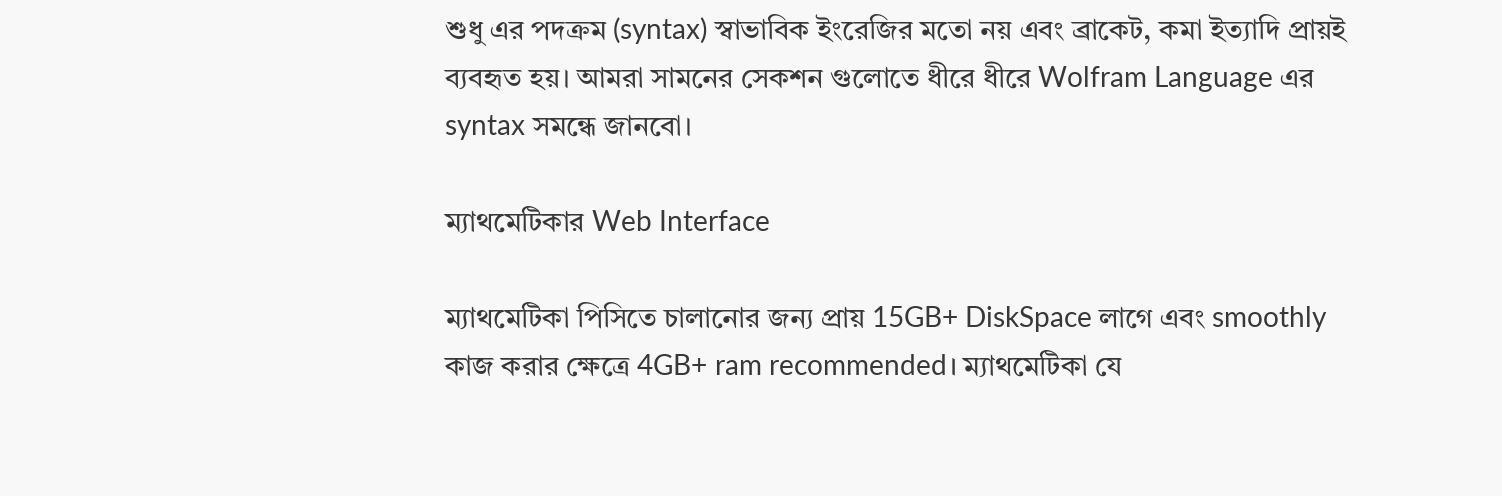শুধু এর পদক্রম (syntax) স্বাভাবিক ইংরেজির মতো নয় এবং ব্রাকেট, কমা ইত্যাদি প্রায়ই ব্যবহৃত হয়। আমরা সামনের সেকশন গুলোতে ধীরে ধীরে Wolfram Language এর syntax সমন্ধে জানবো।

ম্যাথমেটিকার Web Interface

ম্যাথমেটিকা পিসিতে চালানোর জন্য প্রায় 15GB+ DiskSpace লাগে এবং smoothly কাজ করার ক্ষেত্রে 4GB+ ram recommended। ম্যাথমেটিকা যে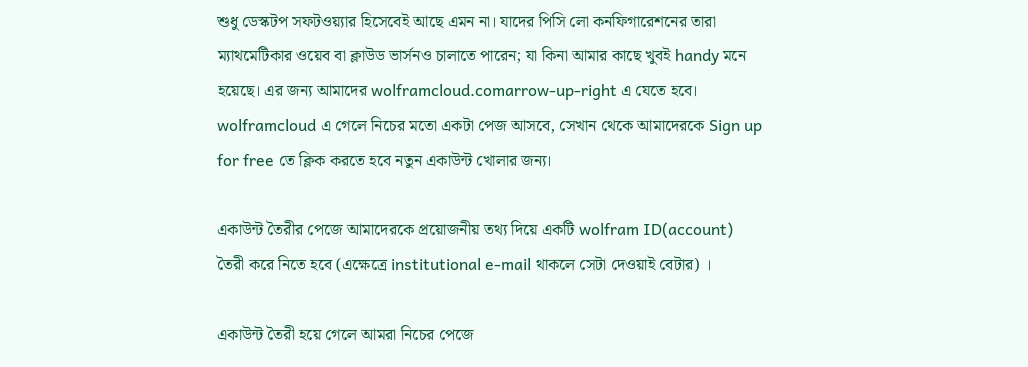শুধু ডেস্কটপ সফটওয়্যার হিসেবেই আছে এমন না। যাদের পিসি লো কনফিগারেশনের তারা ম্যাথমেটিকার ওয়েব বা ক্লাউড ভার্সনও চালাতে পারেন; যা কিনা আমার কাছে খুবই handy মনে হয়েছে। এর জন্য আমাদের wolframcloud.comarrow-up-right এ যেতে হবে। wolframcloud এ গেলে নিচের মতো একটা পেজ আসবে, সেখান থেকে আমাদেরকে Sign up for free তে ক্লিক করতে হবে নতুন একাউন্ট খোলার জন্য।

একাউন্ট তৈরীর পেজে আমাদেরকে প্রয়োজনীয় তথ্য দিয়ে একটি wolfram ID(account) তৈরী করে নিতে হবে (এক্ষেত্রে institutional e-mail থাকলে সেটা দেওয়াই বেটার) ।

একাউন্ট তৈরী হয়ে গেলে আমরা নিচের পেজে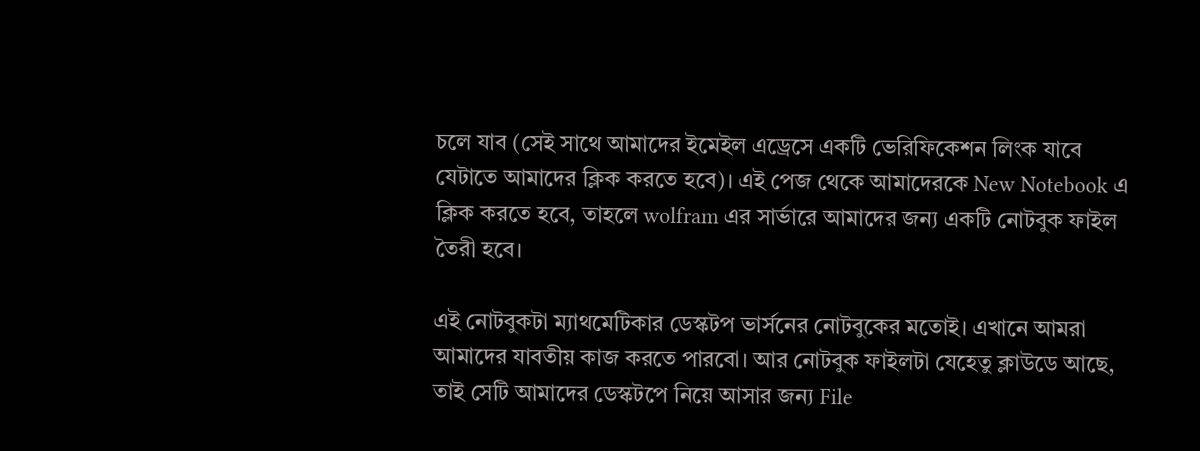চলে যাব (সেই সাথে আমাদের ইমেইল এড্রেসে একটি ভেরিফিকেশন লিংক যাবে যেটাতে আমাদের ক্লিক করতে হবে)। এই পেজ থেকে আমাদেরকে New Notebook এ ক্লিক করতে হবে, তাহলে wolfram এর সার্ভারে আমাদের জন্য একটি নোটবুক ফাইল তৈরী হবে।

এই নোটবুকটা ম্যাথমেটিকার ডেস্কটপ ভার্সনের নোটবুকের মতোই। এখানে আমরা আমাদের যাবতীয় কাজ করতে পারবো। আর নোটবুক ফাইলটা যেহেতু ক্লাউডে আছে, তাই সেটি আমাদের ডেস্কটপে নিয়ে আসার জন্য File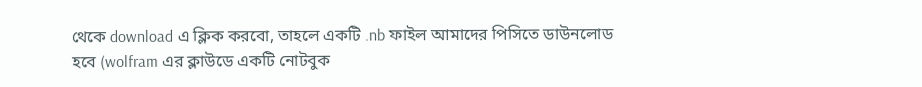থেকে download এ ক্লিক করবো, তাহলে একটি .nb ফাইল আমাদের পিসিতে ডাউনলোড হবে (wolfram এর ক্লাউডে একটি নোটবুক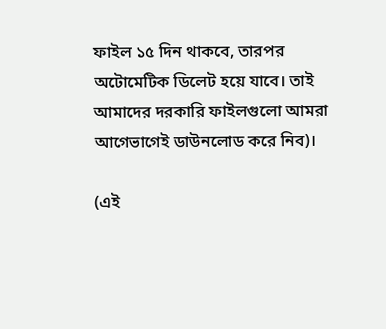ফাইল ১৫ দিন থাকবে, তারপর অটোমেটিক ডিলেট হয়ে যাবে। তাই আমাদের দরকারি ফাইলগুলো আমরা আগেভাগেই ডাউনলোড করে নিব)।

(এই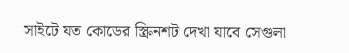সাইটে যত কোডের স্ক্রিনশট দেখা যাবে সেগুলা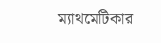ম্যাথমেটিকার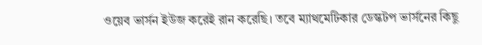ওয়েব ভার্সন ইউজ করেই রান করেছি। তবে ম্যাথমেটিকার ডেস্কটপ ভার্সনের কিছু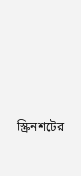স্ক্রিনশটের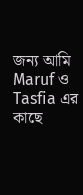জন্য আমি Maruf ও Tasfia এর কাছে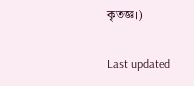কৃতজ্ঞ।)

Last updated